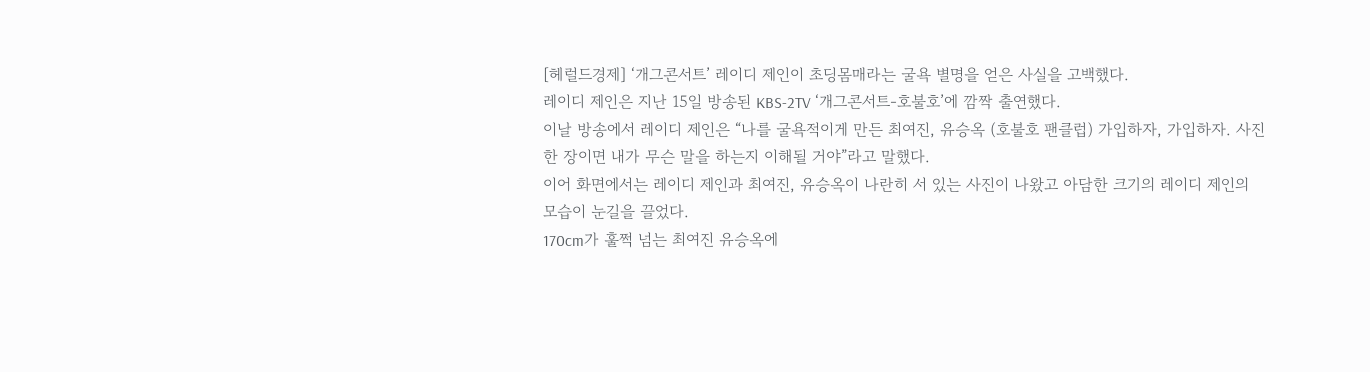[헤럴드경제] ‘개그콘서트’ 레이디 제인이 초딩몸매라는 굴욕 별명을 얻은 사실을 고백했다.
레이디 제인은 지난 15일 방송된 KBS-2TV ‘개그콘서트-호불호’에 깜짝 출연했다.
이날 방송에서 레이디 제인은 “나를 굴욕적이게 만든 최여진, 유승옥 (호불호 팬클럽) 가입하자, 가입하자. 사진 한 장이면 내가 무슨 말을 하는지 이해될 거야”라고 말했다.
이어 화면에서는 레이디 제인과 최여진, 유승옥이 나란히 서 있는 사진이 나왔고 아담한 크기의 레이디 제인의 모습이 눈길을 끌었다.
170cm가 훌쩍 넘는 최여진 유승옥에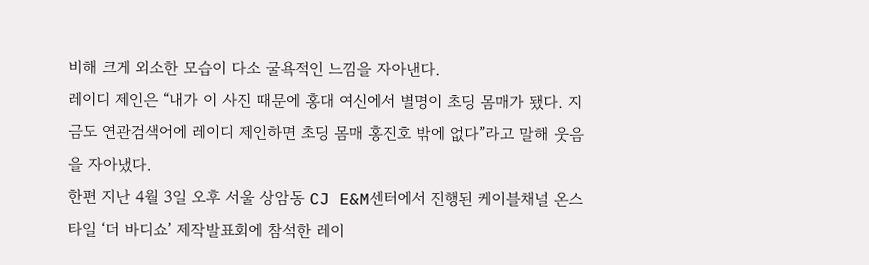비해 크게 외소한 모습이 다소 굴욕적인 느낌을 자아낸다.
레이디 제인은 “내가 이 사진 때문에 홍대 여신에서 별명이 초딩 몸매가 됐다. 지금도 연관검색어에 레이디 제인하면 초딩 몸매 홍진호 밖에 없다”라고 말해 웃음을 자아냈다.
한편 지난 4월 3일 오후 서울 상암동 CJ E&M센터에서 진행된 케이블채널 온스타일 ‘더 바디쇼’ 제작발표회에 참석한 레이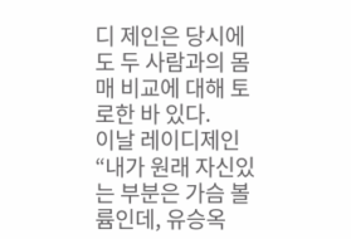디 제인은 당시에도 두 사람과의 몸매 비교에 대해 토로한 바 있다.
이날 레이디제인 “내가 원래 자신있는 부분은 가슴 볼륨인데, 유승옥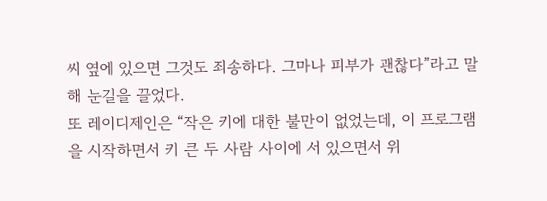씨 옆에 있으면 그것도 죄송하다. 그마나 피부가 괜찮다”라고 말해 눈길을 끌었다.
또 레이디제인은 “작은 키에 대한 불만이 없었는데, 이 프로그램을 시작하면서 키 큰 두 사람 사이에 서 있으면서 위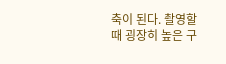축이 된다. 촬영할 때 굉장히 높은 구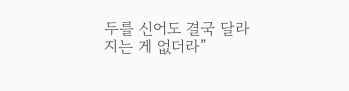두를 신어도 결국 달라지는 게 없더라”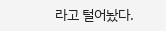라고 털어놨다.